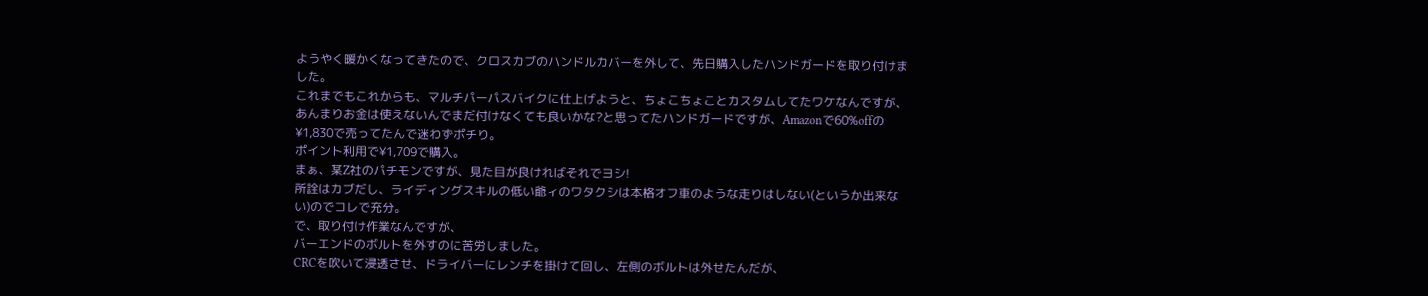ようやく暖かくなってきたので、クロスカブのハンドルカバーを外して、先日購入したハンドガードを取り付けました。
これまでもこれからも、マルチパーパスバイクに仕上げようと、ちょこちょことカスタムしてたワケなんですが、あんまりお金は使えないんでまだ付けなくても良いかな?と思ってたハンドガードですが、Amazonで60%offの¥1,830で売ってたんで迷わずポチり。
ポイント利用で¥1,709で購入。
まぁ、某Z社のパチモンですが、見た目が良ければそれでヨシ!
所詮はカブだし、ライディングスキルの低い爺ィのワタクシは本格オフ車のような走りはしない(というか出来ない)のでコレで充分。
で、取り付け作業なんですが、
バーエンドのボルトを外すのに苦労しました。
CRCを吹いて浸透させ、ドライバーにレンチを掛けて回し、左側のボルトは外せたんだが、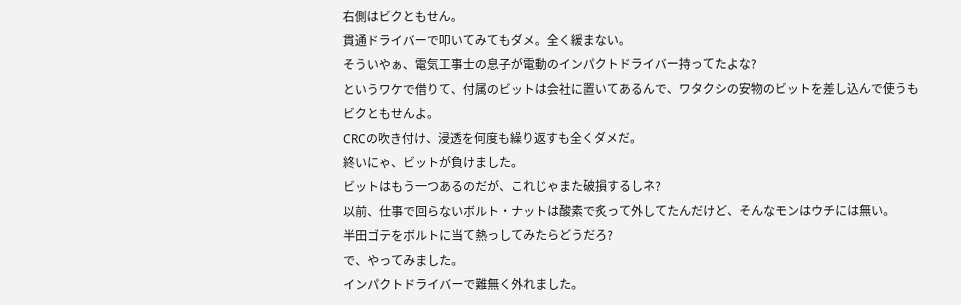右側はビクともせん。
貫通ドライバーで叩いてみてもダメ。全く緩まない。
そういやぁ、電気工事士の息子が電動のインパクトドライバー持ってたよな?
というワケで借りて、付属のビットは会社に置いてあるんで、ワタクシの安物のビットを差し込んで使うもビクともせんよ。
CRCの吹き付け、浸透を何度も繰り返すも全くダメだ。
終いにゃ、ビットが負けました。
ビットはもう一つあるのだが、これじゃまた破損するしネ?
以前、仕事で回らないボルト・ナットは酸素で炙って外してたんだけど、そんなモンはウチには無い。
半田ゴテをボルトに当て熱っしてみたらどうだろ?
で、やってみました。
インパクトドライバーで難無く外れました。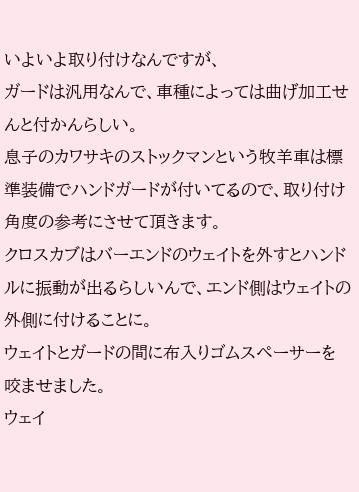いよいよ取り付けなんですが、
ガードは汎用なんで、車種によっては曲げ加工せんと付かんらしい。
息子のカワサキのストックマンという牧羊車は標準装備でハンドガードが付いてるので、取り付け角度の参考にさせて頂きます。
クロスカブはバーエンドのウェイトを外すとハンドルに振動が出るらしいんで、エンド側はウェイトの外側に付けることに。
ウェイトとガードの間に布入りゴムスペーサーを咬ませました。
ウェイ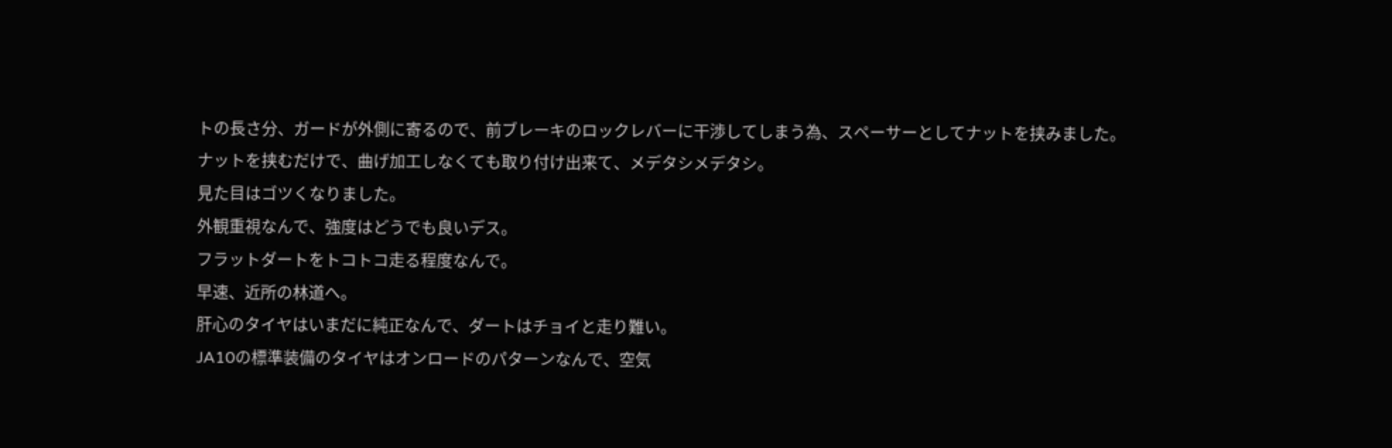トの長さ分、ガードが外側に寄るので、前ブレーキのロックレバーに干渉してしまう為、スペーサーとしてナットを挟みました。
ナットを挟むだけで、曲げ加工しなくても取り付け出来て、メデタシメデタシ。
見た目はゴツくなりました。
外観重視なんで、強度はどうでも良いデス。
フラットダートをトコトコ走る程度なんで。
早速、近所の林道へ。
肝心のタイヤはいまだに純正なんで、ダートはチョイと走り難い。
JA10の標準装備のタイヤはオンロードのパターンなんで、空気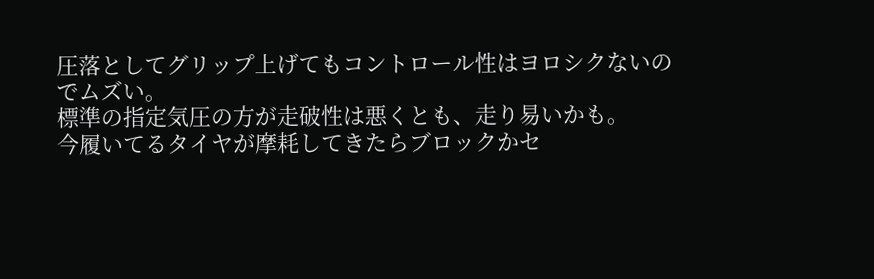圧落としてグリップ上げてもコントロール性はヨロシクないのでムズい。
標準の指定気圧の方が走破性は悪くとも、走り易いかも。
今履いてるタイヤが摩耗してきたらブロックかセ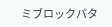ミブロックパタ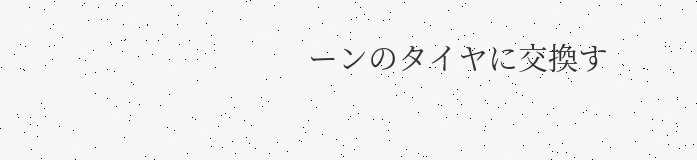ーンのタイヤに交換す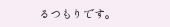るつもりです。